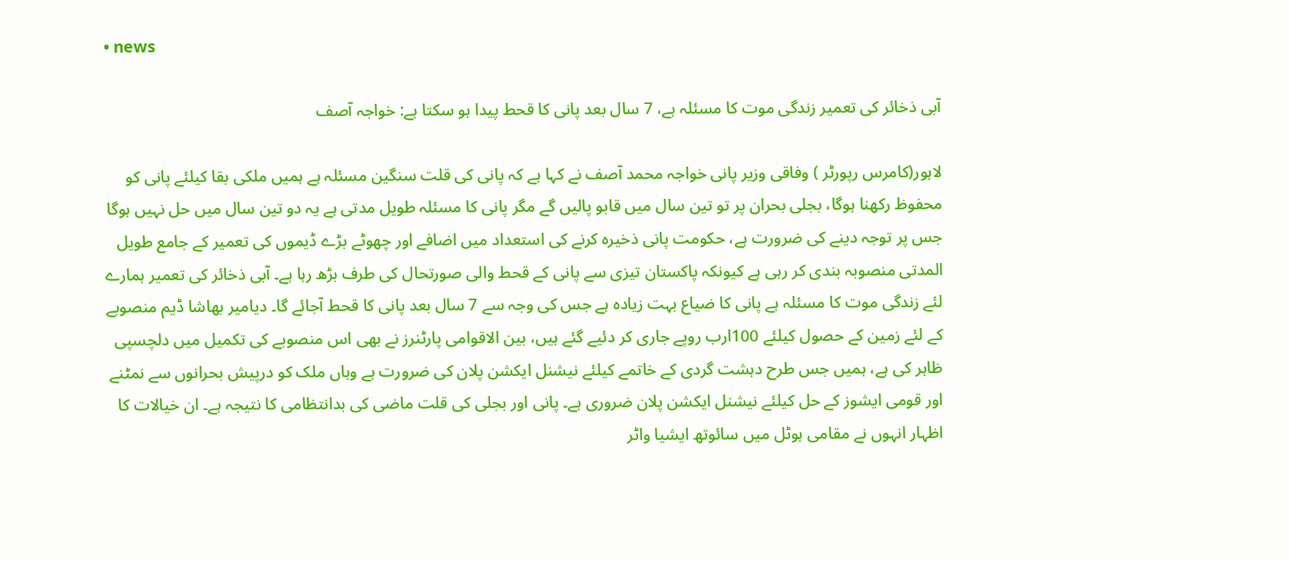• news

آبی ذخائر کی تعمیر زندگی موت کا مسئلہ ہے، 7 سال بعد پانی کا قحط پیدا ہو سکتا ہے: خواجہ آصف

لاہور(کامرس رپورٹر ) وفاقی وزیر پانی خواجہ محمد آصف نے کہا ہے کہ پانی کی قلت سنگین مسئلہ ہے ہمیں ملکی بقا کیلئے پانی کو محفوظ رکھنا ہوگا، بجلی بحران پر تو تین سال میں قابو پالیں گے مگر پانی کا مسئلہ طویل مدتی ہے یہ دو تین سال میں حل نہیں ہوگا جس پر توجہ دینے کی ضرورت ہے، حکومت پانی ذخیرہ کرنے کی استعداد میں اضافے اور چھوٹے بڑے ڈیموں کی تعمیر کے جامع طویل المدتی منصوبہ بندی کر رہی ہے کیونکہ پاکستان تیزی سے پانی کے قحط والی صورتحال کی طرف بڑھ رہا ہے۔ آبی ذخائر کی تعمیر ہمارے لئے زندگی موت کا مسئلہ ہے پانی کا ضیاع بہت زیادہ ہے جس کی وجہ سے 7 سال بعد پانی کا قحط آجائے گا۔ دیامیر بھاشا ڈیم منصوبے کے لئے زمین کے حصول کیلئے 100ارب روپے جاری کر دئیے گئے ہیں، بین الاقوامی پارٹنرز نے بھی اس منصوبے کی تکمیل میں دلچسپی ظاہر کی ہے، ہمیں جس طرح دہشت گردی کے خاتمے کیلئے نیشنل ایکشن پلان کی ضرورت ہے وہاں ملک کو درپیش بحرانوں سے نمٹنے اور قومی ایشوز کے حل کیلئے نیشنل ایکشن پلان ضروری ہے۔ پانی اور بجلی کی قلت ماضی کی بدانتظامی کا نتیجہ ہے۔ ان خیالات کا اظہار انہوں نے مقامی ہوٹل میں سائوتھ ایشیا واٹر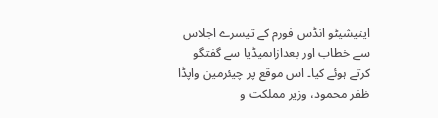اینیشیٹو انڈس فورم کے تیسرے اجلاس سے خطاب اور بعدازاںمیڈیا سے گفتگو کرتے ہوئے کیا۔ اس موقع پر چیئرمین واپڈا ظفر محمود، وزیر مملکت و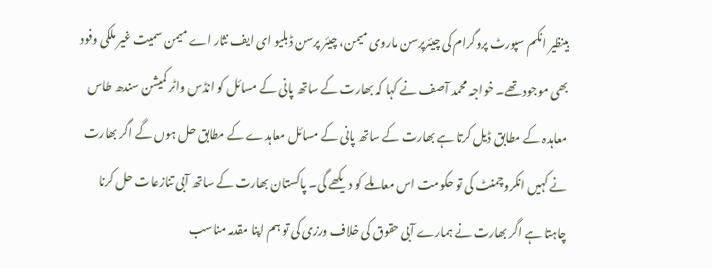بینظیر انکم سپورٹ پروگرام کی چیئرپرسن ماروی میمن، چیئر پرسن ڈبلیو ای ایف نثار اے میمن سمیت غیر ملکی وفود بھی موجود تھے۔ خواجہ محمد آصف نے کہا کہ بھارت کے ساتھ پانی کے مسائل کو انڈس واٹر کمیشن سندھ طاس معاہدہ کے مطابق ڈیل کرتا ہے بھارت کے ساتھ پانی کے مسائل معاہدے کے مطابق حل ہوں گے اگر بھارت نے کہیں انکروچمنٹ کی تو حکومت اس معاملے کو دیکھے گی۔ پاکستان بھارت کے ساتھ آبی تنازعات حل کرنا چاہتا ہے اگر بھارت نے ہمارے آبی حقوق کی خلاف ورزی کی تو ہم اپنا مقدمہ مناسب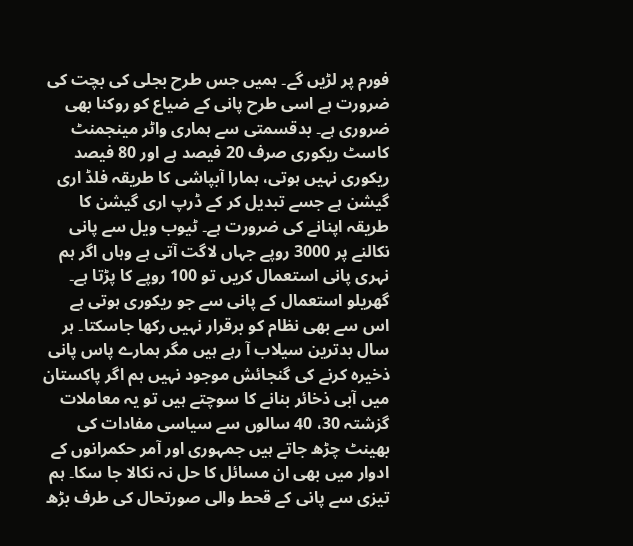فورم پر لڑیں گے۔ ہمیں جس طرح بجلی کی بچت کی ضرورت ہے اسی طرح پانی کے ضیاع کو روکنا بھی ضروری ہے۔ بدقسمتی سے ہماری واٹر مینجمنٹ کاسٹ ریکوری صرف 20 فیصد ہے اور 80 فیصد ریکوری نہیں ہوتی، ہمارا آبپاشی کا طریقہ فلڈ اری گیشن ہے جسے تبدیل کر کے ڈرپ اری گیشن کا طریقہ اپنانے کی ضرورت ہے۔ ٹیوب ویل سے پانی نکالنے پر 3000 روپے جہاں لاگت آتی ہے وہاں اگر ہم نہری پانی استعمال کریں تو 100 روپے کا پڑتا ہے۔ گھریلو استعمال کے پانی سے جو ریکوری ہوتی ہے اس سے بھی نظام کو برقرار نہیں رکھا جاسکتا۔ ہر سال بدترین سیلاب آ رہے ہیں مگر ہمارے پاس پانی ذخیرہ کرنے کی گنجائش موجود نہیں ہم اگر پاکستان میں آبی ذخائر بنانے کا سوچتے ہیں تو یہ معاملات گزشتہ 30، 40 سالوں سے سیاسی مفادات کی بھینٹ چڑھ جاتے ہیں جمہوری اور آمر حکمرانوں کے ادوار میں بھی ان مسائل کا حل نہ نکالا جا سکا۔ ہم تیزی سے پانی کے قحط والی صورتحال کی طرف بڑھ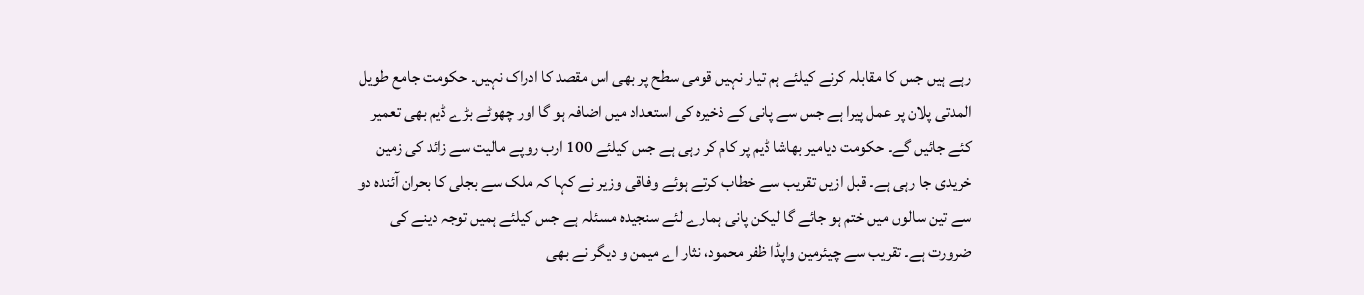رہے ہیں جس کا مقابلہ کرنے کیلئے ہم تیار نہیں قومی سطح پر بھی اس مقصد کا ادراک نہیں۔ حکومت جامع طویل المدتی پلان پر عمل پیرا ہے جس سے پانی کے ذخیرہ کی استعداد میں اضافہ ہو گا اور چھوٹے بڑے ڈیم بھی تعمیر کئے جائیں گے۔ حکومت دیامیر بھاشا ڈیم پر کام کر رہی ہے جس کیلئے 100 ارب روپے مالیت سے زائد کی زمین خریدی جا رہی ہے۔ قبل ازیں تقریب سے خطاب کرتے ہوئے وفاقی وزیر نے کہا کہ ملک سے بجلی کا بحران آئندہ دو سے تین سالوں میں ختم ہو جائے گا لیکن پانی ہمارے لئے سنجیدہ مسئلہ ہے جس کیلئے ہمیں توجہ دینے کی ضرورت ہے۔ تقریب سے چیئرمین واپڈا ظفر محمود، نثار اے میمن و دیگر نے بھی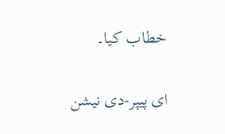خطاب کیا۔

ای پیپر-دی نیشن